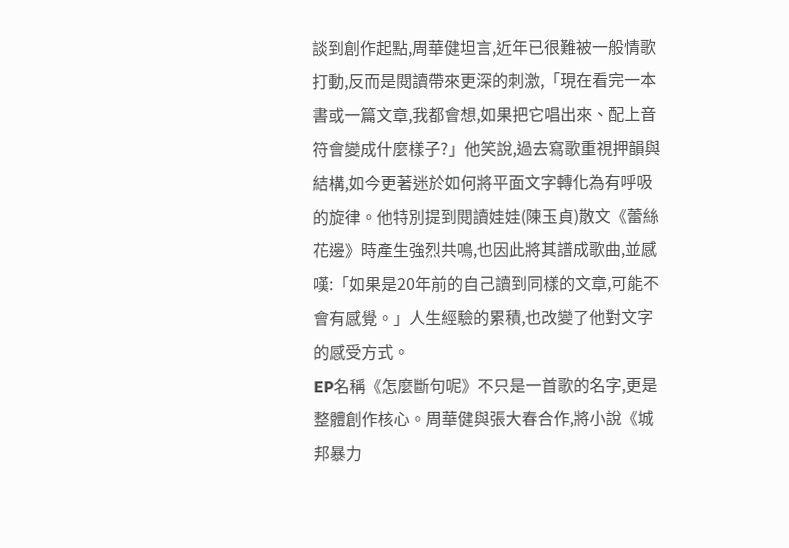談到創作起點,周華健坦言,近年已很難被一般情歌打動,反而是閱讀帶來更深的刺激,「現在看完一本書或一篇文章,我都會想,如果把它唱出來、配上音符會變成什麼樣子?」他笑說,過去寫歌重視押韻與結構,如今更著迷於如何將平面文字轉化為有呼吸的旋律。他特別提到閱讀娃娃(陳玉貞)散文《蕾絲花邊》時產生強烈共鳴,也因此將其譜成歌曲,並感嘆:「如果是20年前的自己讀到同樣的文章,可能不會有感覺。」人生經驗的累積,也改變了他對文字的感受方式。
EP名稱《怎麼斷句呢》不只是一首歌的名字,更是整體創作核心。周華健與張大春合作,將小說《城邦暴力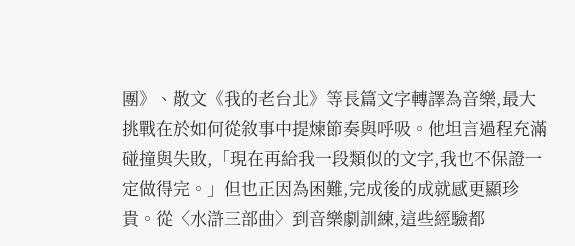團》、散文《我的老台北》等長篇文字轉譯為音樂,最大挑戰在於如何從敘事中提煉節奏與呼吸。他坦言過程充滿碰撞與失敗,「現在再給我一段類似的文字,我也不保證一定做得完。」但也正因為困難,完成後的成就感更顯珍貴。從〈水滸三部曲〉到音樂劇訓練,這些經驗都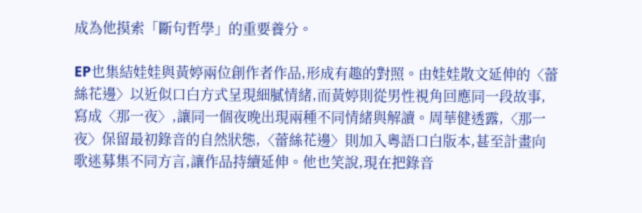成為他摸索「斷句哲學」的重要養分。

EP也集結娃娃與黃婷兩位創作者作品,形成有趣的對照。由娃娃散文延伸的〈蕾絲花邊〉以近似口白方式呈現細膩情緒,而黃婷則從男性視角回應同一段故事,寫成〈那一夜〉,讓同一個夜晚出現兩種不同情緒與解讀。周華健透露,〈那一夜〉保留最初錄音的自然狀態,〈蕾絲花邊〉則加入粵語口白版本,甚至計畫向歌迷募集不同方言,讓作品持續延伸。他也笑說,現在把錄音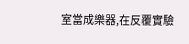室當成樂器,在反覆實驗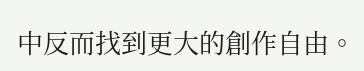中反而找到更大的創作自由。